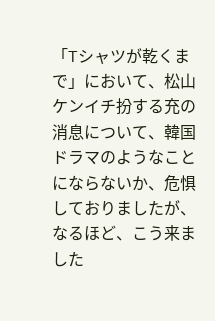「Tシャツが乾くまで」において、松山ケンイチ扮する充の消息について、韓国ドラマのようなことにならないか、危惧しておりましたが、なるほど、こう来ました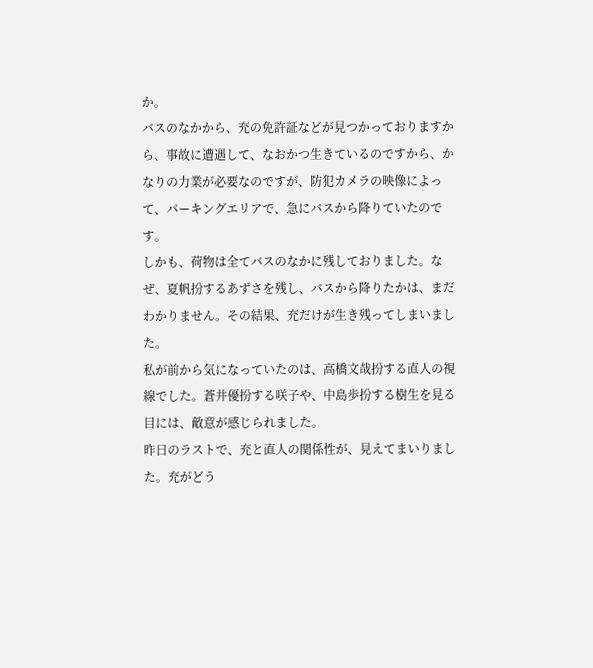か。
バスのなかから、充の免許証などが見つかっておりますから、事故に遭遇して、なおかつ生きているのですから、かなりの力業が必要なのですが、防犯カメラの映像によって、パーキングエリアで、急にバスから降りていたのです。
しかも、荷物は全てバスのなかに残しておりました。なぜ、夏帆扮するあずさを残し、バスから降りたかは、まだわかりません。その結果、充だけが生き残ってしまいました。
私が前から気になっていたのは、高橋文哉扮する直人の視線でした。蒼井優扮する咲子や、中島歩扮する樹生を見る目には、敵意が感じられました。
昨日のラストで、充と直人の関係性が、見えてまいりました。充がどう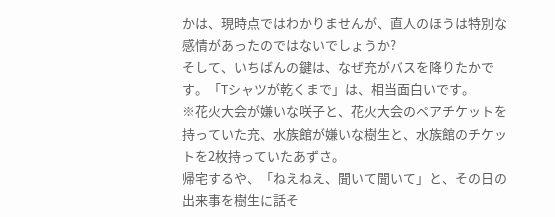かは、現時点ではわかりませんが、直人のほうは特別な感情があったのではないでしょうか?
そして、いちばんの鍵は、なぜ充がバスを降りたかです。「Tシャツが乾くまで」は、相当面白いです。
※花火大会が嫌いな咲子と、花火大会のペアチケットを持っていた充、水族館が嫌いな樹生と、水族館のチケットを2枚持っていたあずさ。
帰宅するや、「ねえねえ、聞いて聞いて」と、その日の出来事を樹生に話そ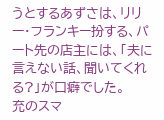うとするあずさは、リリー・フランキー扮する、パート先の店主には、「夫に言えない話、聞いてくれる?」が口癖でした。
充のスマ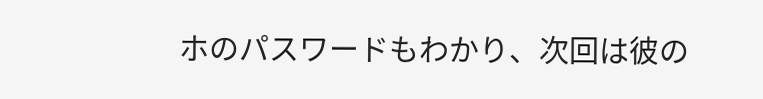ホのパスワードもわかり、次回は彼の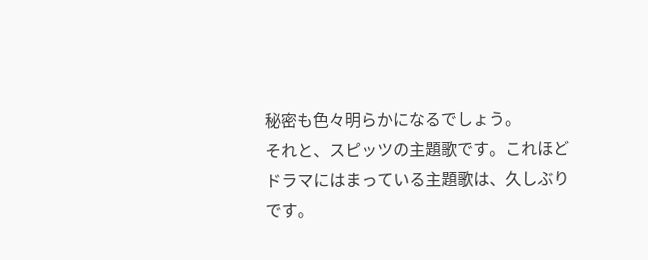秘密も色々明らかになるでしょう。
それと、スピッツの主題歌です。これほどドラマにはまっている主題歌は、久しぶりです。